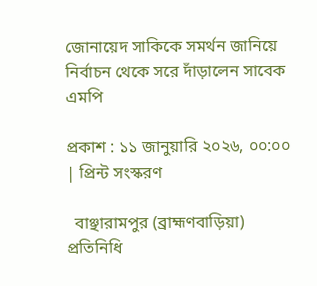জোনায়েদ সাকিকে সমর্থন জানিয়ে নির্বাচন থেকে সরে দাঁড়ালেন সাবেক এমপি

প্রকাশ : ১১ জানুয়ারি ২০২৬, ০০:০০ | প্রিন্ট সংস্করণ

  বাঞ্ছারামপুর (ব্রাহ্মণবাড়িয়া) প্রতিনিধি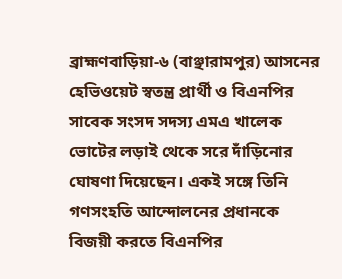ব্রাহ্মণবাড়িয়া-৬ (বাঞ্ছারামপুর) আসনের হেভিওয়েট স্বতন্ত্র প্রার্থী ও বিএনপির সাবেক সংসদ সদস্য এমএ খালেক ভোটের লড়াই থেকে সরে দাঁড়িনোর ঘোষণা দিয়েছেন। একই সঙ্গে তিনি গণসংহতি আন্দোলনের প্রধানকে বিজয়ী করতে বিএনপির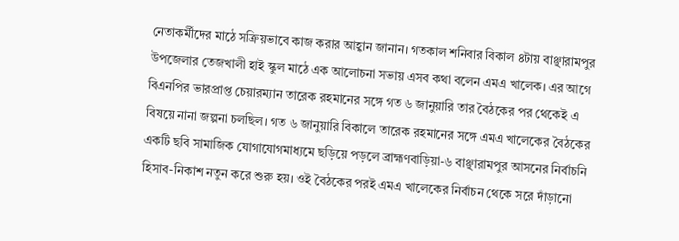নেতাকর্মীদের মাঠে সক্রিয়ভাবে কাজ করার আহ্বান জানান। গতকাল শনিবার বিকাল ৪টায় বাঞ্ছারামপুর উপজেলার তেজখালী হাই স্কুল মাঠে এক আলোচনা সভায় এসব কথা বলেন এমএ খালেক। এর আগে বিএনপির ভারপ্রাপ্ত চেয়ারম্যান তারেক রহমানের সঙ্গে গত ৬ জানুয়ারি তার বৈঠকের পর থেকেই এ বিষয়ে নানা জল্পনা চলছিল। গত ৬ জানুয়ারি বিকালে তারেক রহমানের সঙ্গে এমএ খালেকের বৈঠকের একটি ছবি সামাজিক যোগাযোগমাধ্যমে ছড়িয়ে পড়লে ব্রাহ্মণবাড়িয়া-৬ বাঞ্ছারামপুর আসনের নির্বাচনি হিসাব-নিকাশ নতুন করে শুরু হয়। ওই বৈঠকের পরই এমএ খালেকের নির্বাচন থেকে সরে দাঁড়ানো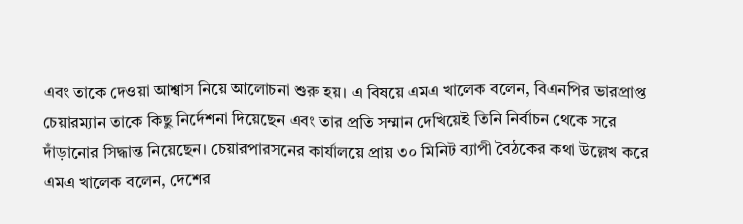এবং তাকে দেওয়া আশ্বাস নিয়ে আলোচনা শুরু হয়। এ বিষয়ে এমএ খালেক বলেন, বিএনপির ভারপ্রাপ্ত চেয়ারম্যান তাকে কিছু নির্দেশনা দিয়েছেন এবং তার প্রতি সম্মান দেখিয়েই তিনি নির্বাচন থেকে সরে দাঁড়ানোর সিদ্ধান্ত নিয়েছেন। চেয়ারপারসনের কার্যালয়ে প্রায় ৩০ মিনিট ব্যাপী বৈঠকের কথা উল্লেখ করে এমএ খালেক বলেন, দেশের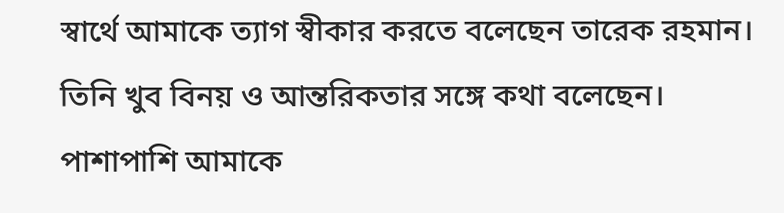স্বার্থে আমাকে ত্যাগ স্বীকার করতে বলেছেন তারেক রহমান। তিনি খুব বিনয় ও আন্তরিকতার সঙ্গে কথা বলেছেন। পাশাপাশি আমাকে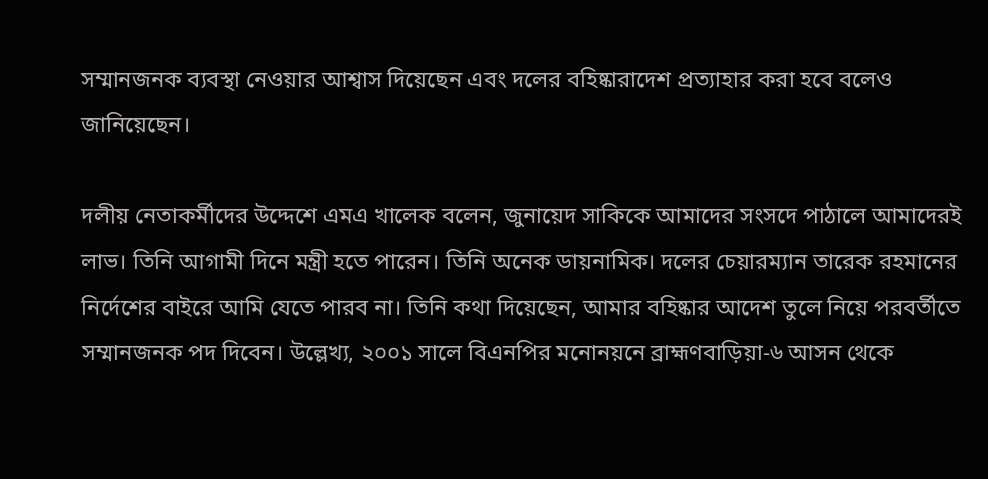সম্মানজনক ব্যবস্থা নেওয়ার আশ্বাস দিয়েছেন এবং দলের বহিষ্কারাদেশ প্রত্যাহার করা হবে বলেও জানিয়েছেন।

দলীয় নেতাকর্মীদের উদ্দেশে এমএ খালেক বলেন, জুনায়েদ সাকিকে আমাদের সংসদে পাঠালে আমাদেরই লাভ। তিনি আগামী দিনে মন্ত্রী হতে পারেন। তিনি অনেক ডায়নামিক। দলের চেয়ারম্যান তারেক রহমানের নির্দেশের বাইরে আমি যেতে পারব না। তিনি কথা দিয়েছেন, আমার বহিষ্কার আদেশ তুলে নিয়ে পরবর্তীতে সম্মানজনক পদ দিবেন। উল্লেখ্য, ২০০১ সালে বিএনপির মনোনয়নে ব্রাহ্মণবাড়িয়া-৬ আসন থেকে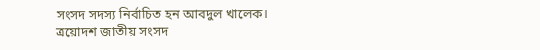সংসদ সদস্য নির্বাচিত হন আবদুল খালেক। ত্রয়োদশ জাতীয় সংসদ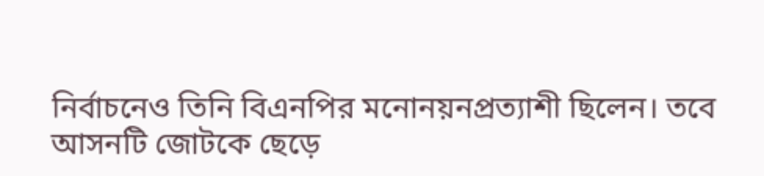নির্বাচনেও তিনি বিএনপির মনোনয়নপ্রত্যাশী ছিলেন। তবে আসনটি জোটকে ছেড়ে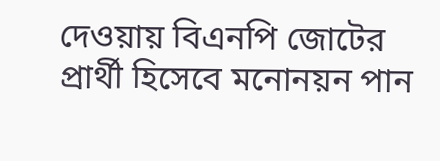দেওয়ায় বিএনপি জোটের প্রার্থী হিসেবে মনোনয়ন পান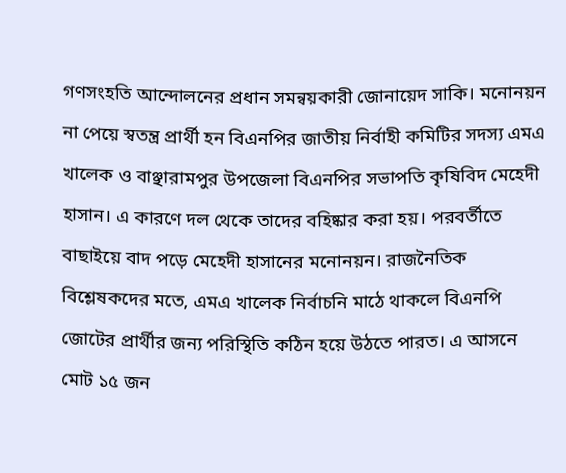গণসংহতি আন্দোলনের প্রধান সমন্বয়কারী জোনায়েদ সাকি। মনোনয়ন না পেয়ে স্বতন্ত্র প্রার্থী হন বিএনপির জাতীয় নির্বাহী কমিটির সদস্য এমএ খালেক ও বাঞ্ছারামপুর উপজেলা বিএনপির সভাপতি কৃষিবিদ মেহেদী হাসান। এ কারণে দল থেকে তাদের বহিষ্কার করা হয়। পরবর্তীতে বাছাইয়ে বাদ পড়ে মেহেদী হাসানের মনোনয়ন। রাজনৈতিক বিশ্লেষকদের মতে, এমএ খালেক নির্বাচনি মাঠে থাকলে বিএনপি জোটের প্রার্থীর জন্য পরিস্থিতি কঠিন হয়ে উঠতে পারত। এ আসনে মোট ১৫ জন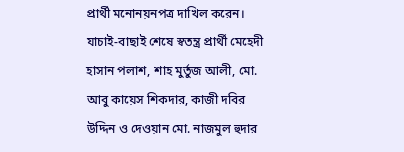প্রার্থী মনোনয়নপত্র দাখিল করেন। যাচাই-বাছাই শেষে স্বতন্ত্র প্রার্থী মেহেদী হাসান পলাশ, শাহ মুর্তুজ আলী, মো. আবু কায়েস শিকদার, কাজী দবির উদ্দিন ও দেওয়ান মো. নাজমুল হুদার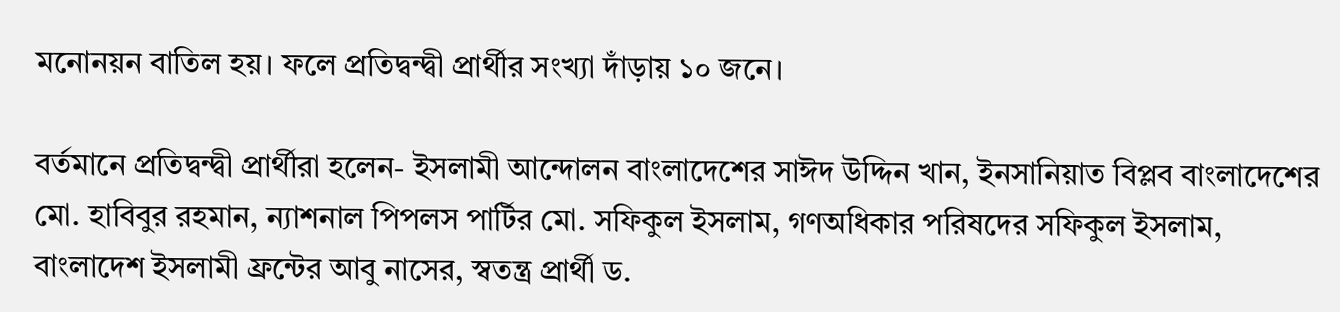মনোনয়ন বাতিল হয়। ফলে প্রতিদ্বন্দ্বী প্রার্থীর সংখ্যা দাঁড়ায় ১০ জনে।

বর্তমানে প্রতিদ্বন্দ্বী প্রার্থীরা হলেন- ইসলামী আন্দোলন বাংলাদেশের সাঈদ উদ্দিন খান, ইনসানিয়াত বিপ্লব বাংলাদেশের মো. হাবিবুর রহমান, ন্যাশনাল পিপলস পার্টির মো. সফিকুল ইসলাম, গণঅধিকার পরিষদের সফিকুল ইসলাম, বাংলাদেশ ইসলামী ফ্রন্টের আবু নাসের, স্বতন্ত্র প্রার্থী ড.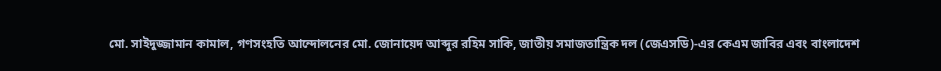মো. সাইদুজ্জামান কামাল, গণসংহতি আন্দোলনের মো. জোনায়েদ আব্দুর রহিম সাকি, জাতীয় সমাজতান্ত্রিক দল (জেএসডি)-এর কেএম জাবির এবং বাংলাদেশ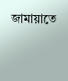জামায়াতে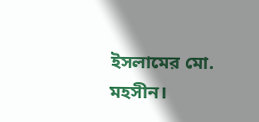ইসলামের মো. মহসীন।